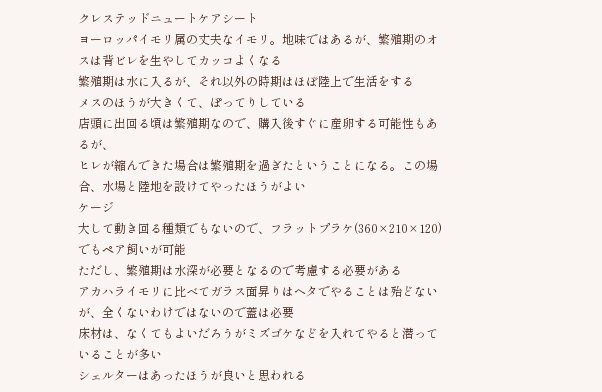クレステッドニュートケアシート
ヨーロッパイモリ属の丈夫なイモリ。地味ではあるが、繁殖期のオスは背ビレを生やしてカッコよくなる
繁殖期は水に入るが、それ以外の時期はほぼ陸上で生活をする
メスのほうが大きくて、ぽってりしている
店頭に出回る頃は繁殖期なので、購入後すぐに産卵する可能性もあるが、
ヒレが縮んできた場合は繁殖期を過ぎたということになる。この場合、水場と陸地を設けてやったほうがよい
ケージ
大して動き回る種類でもないので、フラットプラケ(360×210×120)でもペア飼いが可能
ただし、繁殖期は水深が必要となるので考慮する必要がある
アカハライモリに比べてガラス面昇りはヘタでやることは殆どないが、全くないわけではないので蓋は必要
床材は、なくてもよいだろうがミズゴケなどを入れてやると潜っていることが多い
シェルターはあったほうが良いと思われる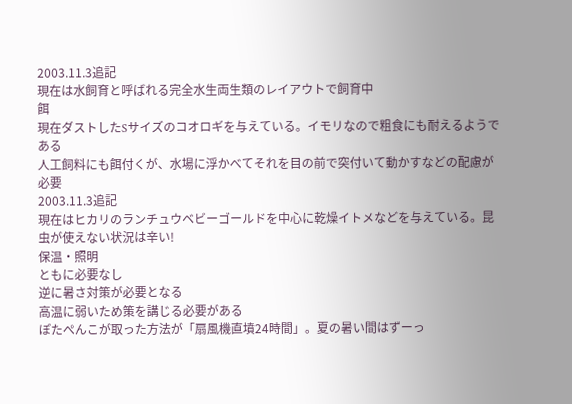2003.11.3追記
現在は水飼育と呼ばれる完全水生両生類のレイアウトで飼育中
餌
現在ダストしたSサイズのコオロギを与えている。イモリなので粗食にも耐えるようである
人工飼料にも餌付くが、水場に浮かべてそれを目の前で突付いて動かすなどの配慮が必要
2003.11.3追記
現在はヒカリのランチュウベビーゴールドを中心に乾燥イトメなどを与えている。昆虫が使えない状況は辛い!
保温・照明
ともに必要なし
逆に暑さ対策が必要となる
高温に弱いため策を講じる必要がある
ぽたぺんこが取った方法が「扇風機直墳24時間」。夏の暑い間はずーっ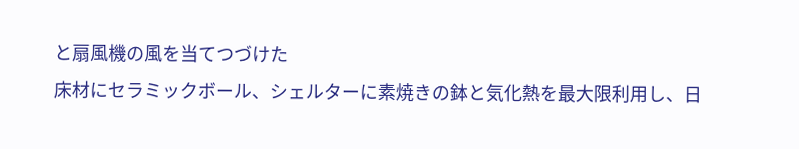と扇風機の風を当てつづけた
床材にセラミックボール、シェルターに素焼きの鉢と気化熱を最大限利用し、日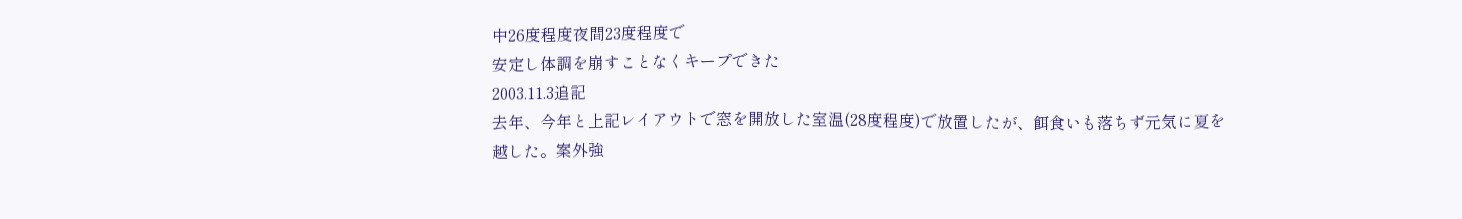中26度程度夜間23度程度で
安定し体調を崩すことなくキープできた
2003.11.3追記
去年、今年と上記レイアウトで窓を開放した室温(28度程度)で放置したが、餌食いも落ちず元気に夏を越した。案外強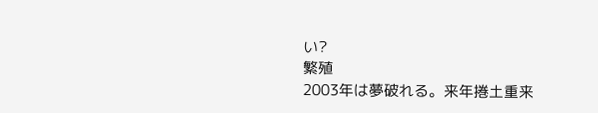い?
繁殖
2003年は夢破れる。来年捲土重来